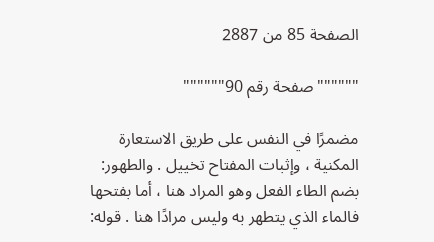الصفحة 85 من 2887

""""""صفحة رقم 90""""""

مضمرًا في النفس على طريق الاستعارة المكنية ، وإثبات المفتاح تخييل . والطهور: بضم الطاء الفعل وهو المراد هنا ، أما بفتحها فالماء الذي يتطهر به وليس مرادًا هنا . قوله: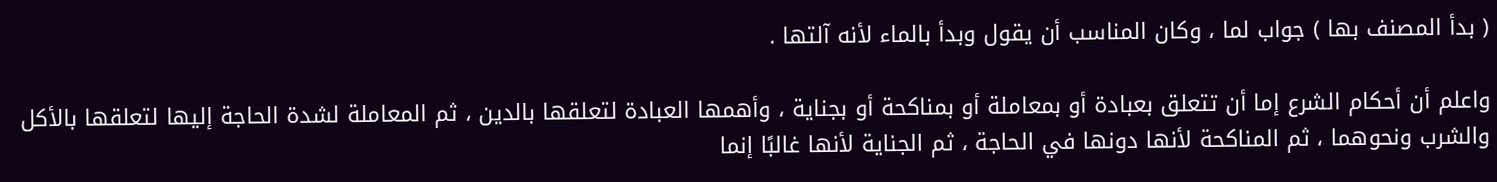( بدأ المصنف بها ) جواب لما ، وكان المناسب أن يقول وبدأ بالماء لأنه آلتها .

واعلم أن أحكام الشرع إما أن تتعلق بعبادة أو بمعاملة أو بمناكحة أو بجناية ، وأهمها العبادة لتعلقها بالدين ، ثم المعاملة لشدة الحاجة إليها لتعلقها بالأكل والشرب ونحوهما ، ثم المناكحة لأنها دونها في الحاجة ، ثم الجناية لأنها غالبًا إنما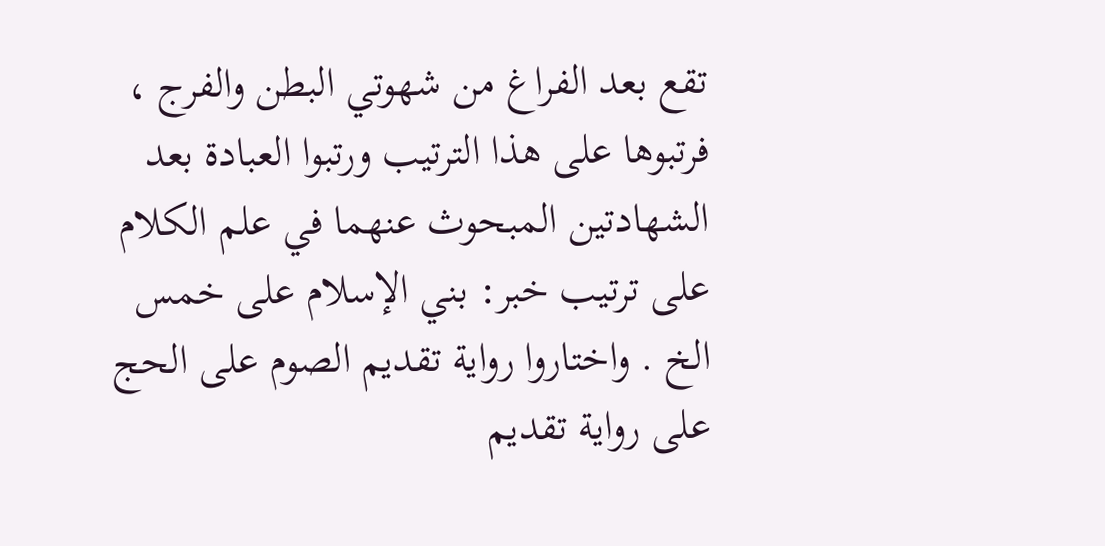تقع بعد الفراغ من شهوتي البطن والفرج ، فرتبوها على هذا الترتيب ورتبوا العبادة بعد الشهادتين المبحوث عنهما في علم الكلام على ترتيب خبر: بني الإسلام على خمس الخ . واختاروا رواية تقديم الصوم على الحج على رواية تقديم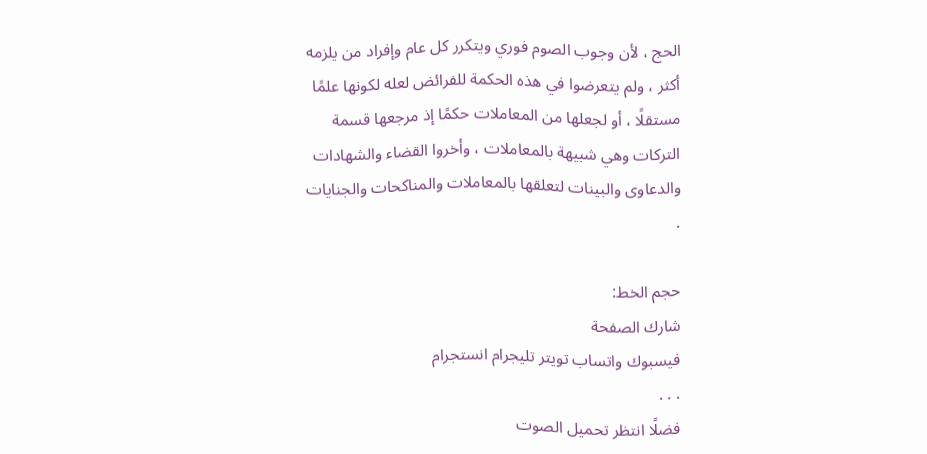الحج ، لأن وجوب الصوم فوري ويتكرر كل عام وإفراد من يلزمه أكثر ، ولم يتعرضوا في هذه الحكمة للفرائض لعله لكونها علمًا مستقلًا ، أو لجعلها من المعاملات حكمًا إذ مرجعها قسمة التركات وهي شبيهة بالمعاملات ، وأخروا القضاء والشهادات والدعاوى والبينات لتعلقها بالمعاملات والمناكحات والجنايات .

حجم الخط:
شارك الصفحة
فيسبوك واتساب تويتر تليجرام انستجرام
. . .
فضلًا انتظر تحميل الصوت